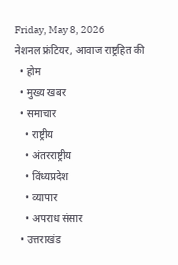Friday, May 8, 2026
नेशनल फ्रंटियर, आवाज राष्ट्रहित की
  • होम
  • मुख्य खबर
  • समाचार
    • राष्ट्रीय
    • अंतरराष्ट्रीय
    • विंध्यप्रदेश
    • व्यापार
    • अपराध संसार
  • उत्तराखंड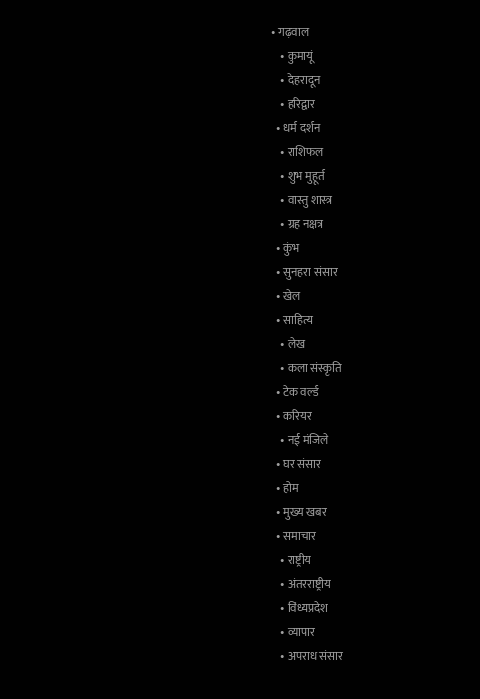• गढ़वाल
    • कुमायूं
    • देहरादून
    • हरिद्वार
  • धर्म दर्शन
    • राशिफल
    • शुभ मुहूर्त
    • वास्तु शास्त्र
    • ग्रह नक्षत्र
  • कुंभ
  • सुनहरा संसार
  • खेल
  • साहित्य
    • लेख
    • कला संस्कृति
  • टेक वर्ल्ड
  • करियर
    • नई मंजिले
  • घर संसार
  • होम
  • मुख्य खबर
  • समाचार
    • राष्ट्रीय
    • अंतरराष्ट्रीय
    • विंध्यप्रदेश
    • व्यापार
    • अपराध संसार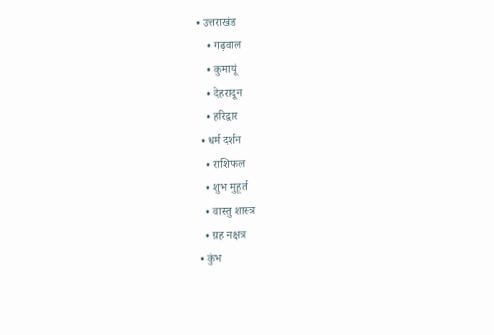• उत्तराखंड
    • गढ़वाल
    • कुमायूं
    • देहरादून
    • हरिद्वार
  • धर्म दर्शन
    • राशिफल
    • शुभ मुहूर्त
    • वास्तु शास्त्र
    • ग्रह नक्षत्र
  • कुंभ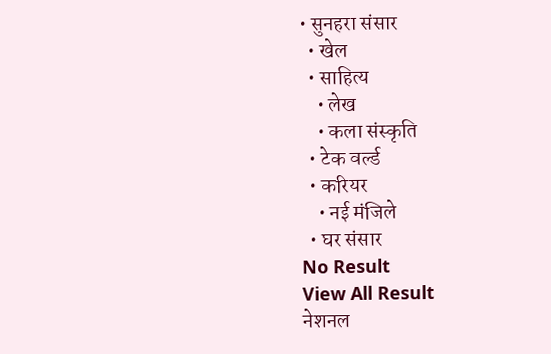• सुनहरा संसार
  • खेल
  • साहित्य
    • लेख
    • कला संस्कृति
  • टेक वर्ल्ड
  • करियर
    • नई मंजिले
  • घर संसार
No Result
View All Result
नेशनल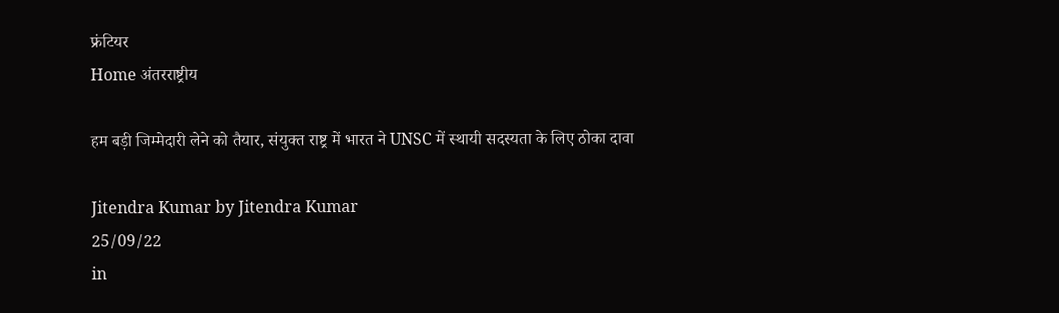फ्रंटियर
Home अंतरराष्ट्रीय

हम बड़ी जिम्मेदारी लेने को तैयार, संयुक्त राष्ट्र में भारत ने UNSC में स्थायी सदस्यता के लिए ठोका दावा

Jitendra Kumar by Jitendra Kumar
25/09/22
in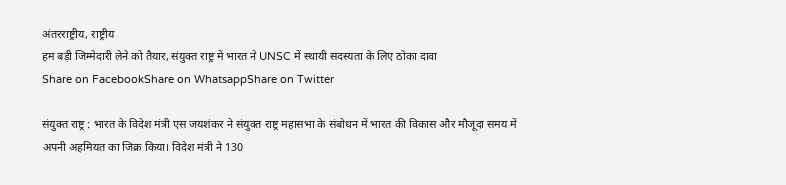अंतरराष्ट्रीय, राष्ट्रीय
हम बड़ी जिम्मेदारी लेने को तैयार, संयुक्त राष्ट्र में भारत ने UNSC में स्थायी सदस्यता के लिए ठोका दावा
Share on FacebookShare on WhatsappShare on Twitter

संयुक्त राष्ट्र : भारत के विदेश मंत्री एस जयशंकर ने संयुक्त राष्ट्र महासभा के संबोधन में भारत की विकास और मौजूदा समय में अपनी अहमियत का जिक्र किया। विदेश मंत्री ने 130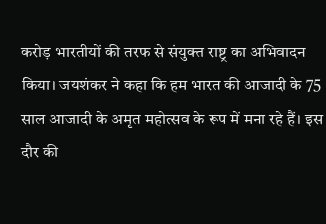करोड़ भारतीयों की तरफ से संयुक्त राष्ट्र का अभिवादन किया। जयशंकर ने कहा कि हम भारत की आजादी के 75 साल आजादी के अमृत महोत्सव के रूप में मना रहे हैं। इस दौर की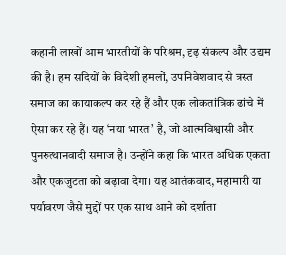कहानी लाखों आम भारतीयों के परिश्रम, दृढ़ संकल्प और उद्यम की है। हम सदियों के विदेशी हमलों, उपनिवेशवाद से त्रस्त समाज का कायाकल्प कर रहे हैं और एक लोकतांत्रिक ढांचे में ऐसा कर रहे हैं। यह ‘नया भारत’ है, जो आत्मविश्वासी और पुनरुत्थानवादी समाज है। उन्होंने कहा कि भारत अधिक एकता और एकजुटता को बढ़ावा देगा। यह आतंकवाद, महामारी या पर्यावरण जैसे मुद्दों पर एक साथ आने को दर्शाता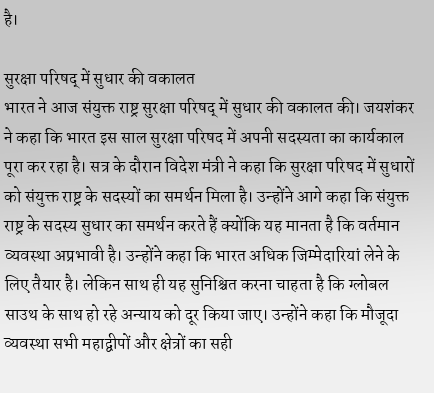है।

सुरक्षा परिषद् में सुधार की वकालत
भारत ने आज संयुक्त राष्ट्र सुरक्षा परिषद् में सुधार की वकालत की। जयशंकर ने कहा कि भारत इस साल सुरक्षा परिषद में अपनी सदस्यता का कार्यकाल पूरा कर रहा है। सत्र के दौरान विदेश मंत्री ने कहा कि सुरक्षा परिषद में सुधारों को संयुक्त राष्ट्र के सदस्यों का समर्थन मिला है। उन्होंने आगे कहा कि संयुक्त राष्ट्र के सदस्य सुधार का समर्थन करते हैं क्योंकि यह मानता है कि वर्तमान व्यवस्था अप्रभावी है। उन्होंने कहा कि भारत अधिक जिम्मेदारियां लेने के लिए तैयार है। लेकिन साथ ही यह सुनिश्चित करना चाहता है कि ग्लोबल साउथ के साथ हो रहे अन्याय को दूर किया जाए। उन्होंने कहा कि मौजूदा व्यवस्था सभी महाद्वीपों और क्षेत्रों का सही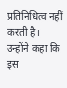प्रतिनिधित्व नहीं करती है। उन्होंने कहा कि इस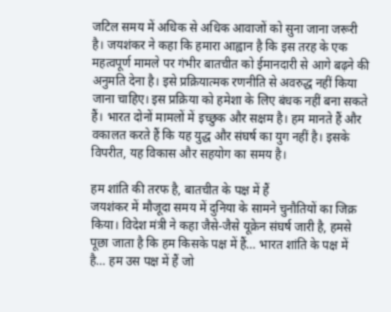जटिल समय में अधिक से अधिक आवाजों को सुना जाना जरूरी है। जयशंकर ने कहा कि हमारा आह्वान है कि इस तरह के एक महत्वपूर्ण मामले पर गंभीर बातचीत को ईमानदारी से आगे बढ़ने की अनुमति देना है। इसे प्रक्रियात्मक रणनीति से अवरुद्ध नहीं किया जाना चाहिए। इस प्रक्रिया को हमेशा के लिए बंधक नहीं बना सकते हैं। भारत दोनों मामलों में इच्छुक और सक्षम है। हम मानते हैं और वकालत करते हैं कि यह युद्ध और संघर्ष का युग नहीं है। इसके विपरीत, यह विकास और सहयोग का समय है।

हम शांति की तरफ है, बातचीत के पक्ष में हैं
जयशंकर में मौजूदा समय में दुनिया के सामने चुनौतियों का जिक्र किया। विदेश मंत्री ने कहा जैसे-जैसे यूक्रेन संघर्ष जारी है, हमसे पूछा जाता है कि हम किसके पक्ष में हैं… भारत शांति के पक्ष में है… हम उस पक्ष में हैं जो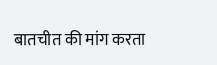बातचीत की मांग करता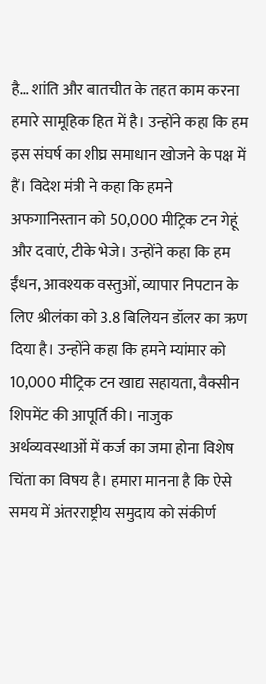है… शांति और बातचीत के तहत काम करना हमारे सामूहिक हित में है। उन्होंने कहा कि हम इस संघर्ष का शीघ्र समाधान खोजने के पक्ष में हैं। विदेश मंत्री ने कहा कि हमने अफगानिस्तान को 50,000 मीट्रिक टन गेहूं और दवाएं, टीके भेजे। उन्होंने कहा कि हम ईंधन, आवश्यक वस्तुओं, व्यापार निपटान के लिए श्रीलंका को 3.8 बिलियन डॉलर का ऋण दिया है। उन्होंने कहा कि हमने म्यांमार को 10,000 मीट्रिक टन खाद्य सहायता, वैक्सीन शिपमेंट की आपूर्ति की। नाजुक अर्थव्यवस्थाओं में कर्ज का जमा होना विशेष चिंता का विषय है। हमारा मानना है कि ऐसे समय में अंतरराष्ट्रीय समुदाय को संकीर्ण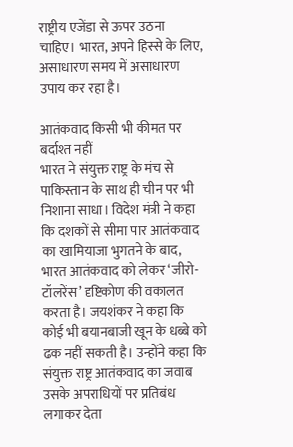राष्ट्रीय एजेंडा से ऊपर उठना चाहिए। भारत, अपने हिस्से के लिए, असाधारण समय में असाधारण उपाय कर रहा है।

आतंकवाद किसी भी कीमत पर बर्दाश्त नहीं
भारत ने संयुक्त राष्ट्र के मंच से पाकिस्तान के साथ ही चीन पर भी निशाना साधा। विदेश मंत्री ने कहा कि दशकों से सीमा पार आतंकवाद का खामियाजा भुगतने के बाद, भारत आतंकवाद को लेकर ‘जीरो-टॉलरेंस’ दृष्टिकोण की वकालत करता है। जयशंकर ने कहा कि कोई भी बयानबाजी खून के धब्बे को ढक नहीं सकती है। उन्होंने कहा कि संयुक्त राष्ट्र आतंकवाद का जवाब उसके अपराधियों पर प्रतिबंध लगाकर देता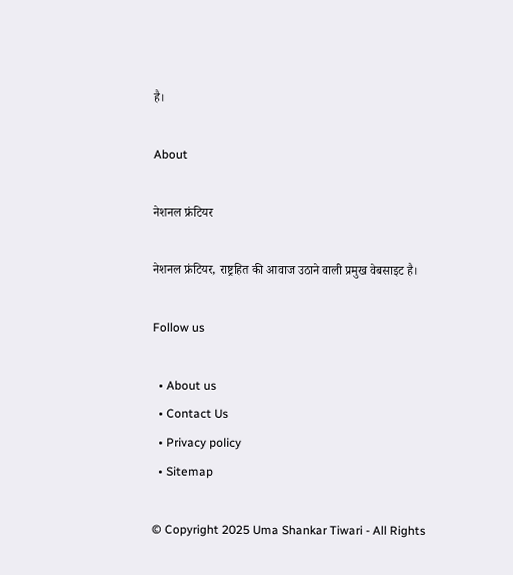है।

About

नेशनल फ्रंटियर

नेशनल फ्रंटियर, राष्ट्रहित की आवाज उठाने वाली प्रमुख वेबसाइट है।

Follow us

  • About us
  • Contact Us
  • Privacy policy
  • Sitemap

© Copyright 2025 Uma Shankar Tiwari - All Rights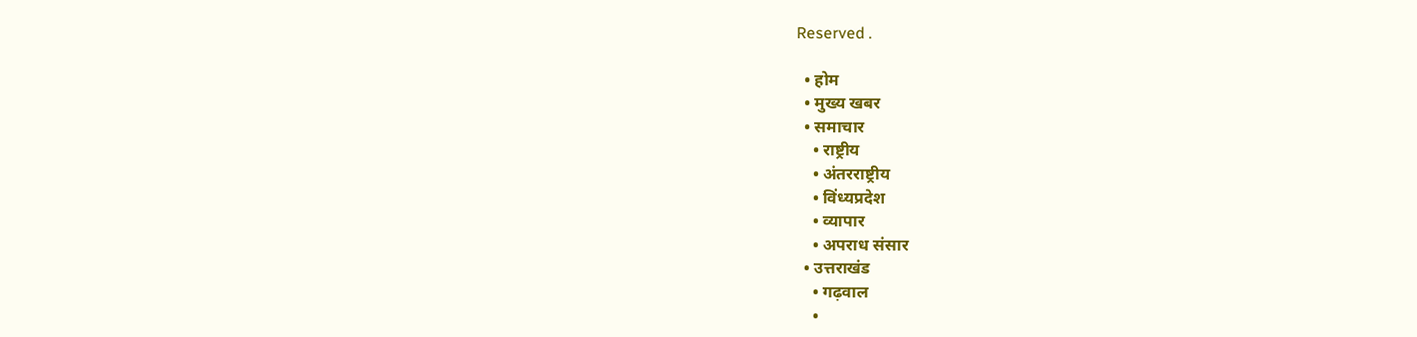Reserved .

  • होम
  • मुख्य खबर
  • समाचार
    • राष्ट्रीय
    • अंतरराष्ट्रीय
    • विंध्यप्रदेश
    • व्यापार
    • अपराध संसार
  • उत्तराखंड
    • गढ़वाल
    •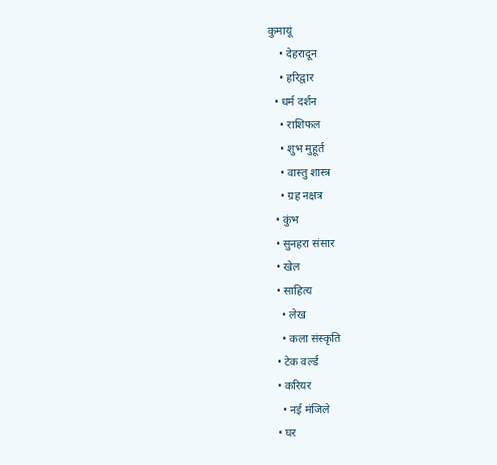कुमायूं
    • देहरादून
    • हरिद्वार
  • धर्म दर्शन
    • राशिफल
    • शुभ मुहूर्त
    • वास्तु शास्त्र
    • ग्रह नक्षत्र
  • कुंभ
  • सुनहरा संसार
  • खेल
  • साहित्य
    • लेख
    • कला संस्कृति
  • टेक वर्ल्ड
  • करियर
    • नई मंजिले
  • घर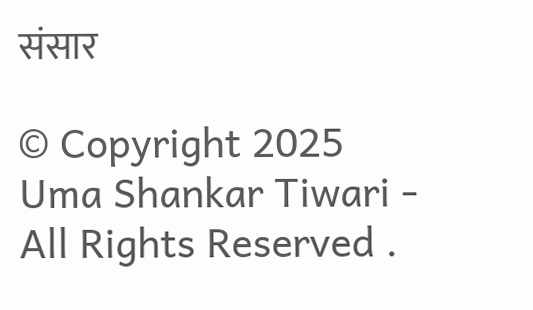संसार

© Copyright 2025 Uma Shankar Tiwari - All Rights Reserved .